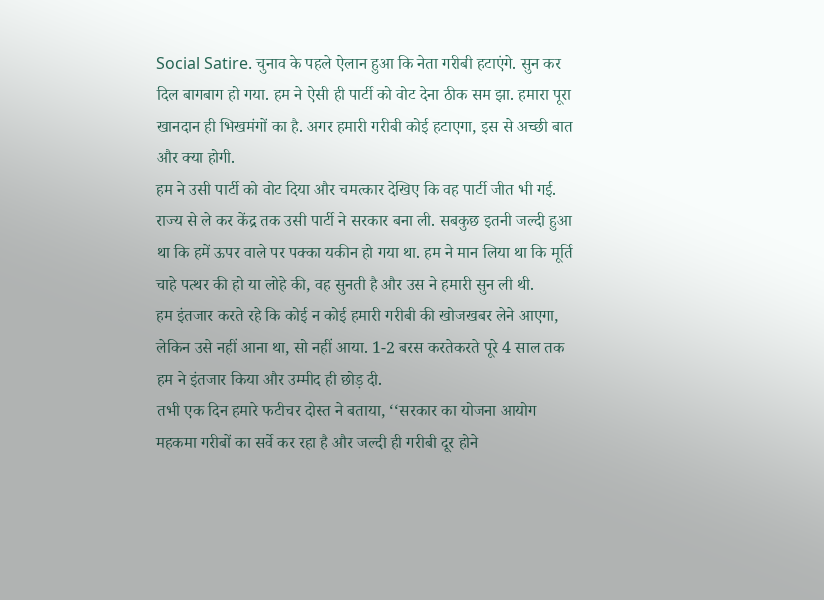Social Satire. चुनाव के पहले ऐलान हुआ कि नेता गरीबी हटाएंगे. सुन कर दिल बागबाग हो गया. हम ने ऐसी ही पार्टी को वोट देना ठीक सम झा. हमारा पूरा खानदान ही भिखमंगों का है. अगर हमारी गरीबी कोई हटाएगा, इस से अच्छी बात और क्या होगी.
हम ने उसी पार्टी को वोट दिया और चमत्कार देखिए कि वह पार्टी जीत भी गई. राज्य से ले कर केंद्र तक उसी पार्टी ने सरकार बना ली. सबकुछ इतनी जल्दी हुआ था कि हमें ऊपर वाले पर पक्का यकीन हो गया था. हम ने मान लिया था कि मूर्ति चाहे पत्थर की हो या लोहे की, वह सुनती है और उस ने हमारी सुन ली थी.
हम इंतजार करते रहे कि कोई न कोई हमारी गरीबी की खोजखबर लेने आएगा, लेकिन उसे नहीं आना था, सो नहीं आया. 1-2 बरस करतेकरते पूरे 4 साल तक हम ने इंतजार किया और उम्मीद ही छोड़ दी.
तभी एक दिन हमारे फटीचर दोस्त ने बताया, ‘‘सरकार का योजना आयोग महकमा गरीबों का सर्वे कर रहा है और जल्दी ही गरीबी दूर होने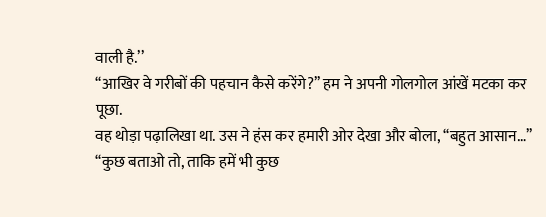वाली है.’’
‘‘आखिर वे गरीबों की पहचान कैसे करेंगे?’’ हम ने अपनी गोलगोल आंखें मटका कर पूछा.
वह थोड़ा पढ़ालिखा था. उस ने हंस कर हमारी ओर देखा और बोला, ‘‘बहुत आसान…’’
‘‘कुछ बताओ तो, ताकि हमें भी कुछ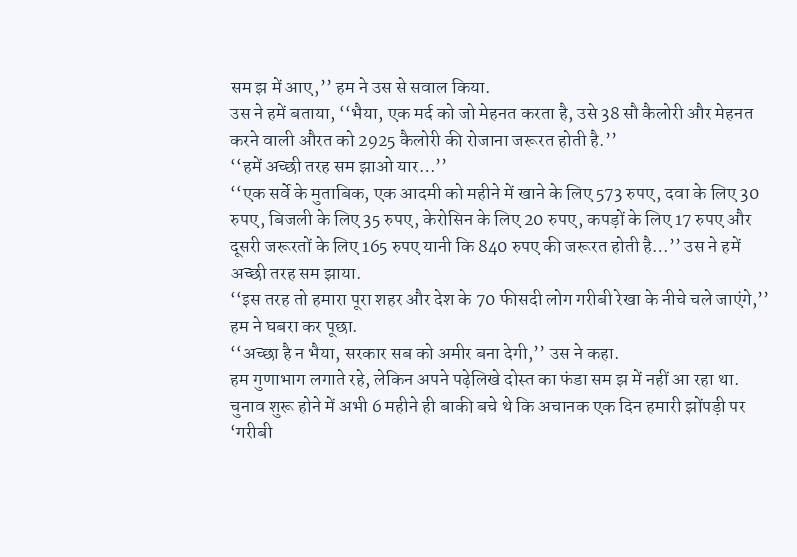सम झ में आए,’’ हम ने उस से सवाल किया.
उस ने हमें बताया, ‘‘भैया, एक मर्द को जो मेहनत करता है, उसे 38 सौ कैलोरी और मेहनत करने वाली औरत को 2925 कैलोरी की रोजाना जरूरत होती है.’’
‘‘हमें अच्छी तरह सम झाओ यार…’’
‘‘एक सर्वे के मुताबिक, एक आदमी को महीने में खाने के लिए 573 रुपए, दवा के लिए 30 रुपए, बिजली के लिए 35 रुपए, केरोसिन के लिए 20 रुपए, कपड़ों के लिए 17 रुपए और दूसरी जरूरतों के लिए 165 रुपए यानी कि 840 रुपए की जरूरत होती है…’’ उस ने हमें अच्छी तरह सम झाया.
‘‘इस तरह तो हमारा पूरा शहर और देश के 70 फीसदी लोग गरीबी रेखा के नीचे चले जाएंगे,’’ हम ने घबरा कर पूछा.
‘‘अच्छा है न भैया, सरकार सब को अमीर बना देगी,’’ उस ने कहा.
हम गुणाभाग लगाते रहे, लेकिन अपने पढ़ेलिखे दोस्त का फंडा सम झ में नहीं आ रहा था.
चुनाव शुरू होने में अभी 6 महीने ही बाकी बचे थे कि अचानक एक दिन हमारी झोंपड़ी पर ‘गरीबी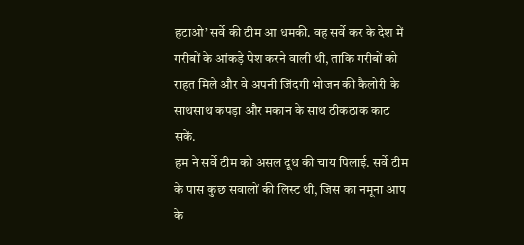हटाओ’ सर्वे की टीम आ धमकी. वह सर्वे कर के देश में गरीबों के आंकड़े पेश करने वाली थी, ताकि गरीबों को राहत मिले और वे अपनी जिंदगी भोजन की कैलोरी के साथसाथ कपड़ा और मकान के साथ ठीकठाक काट सकें.
हम ने सर्वे टीम को असल दूध की चाय पिलाई. सर्वे टीम के पास कुछ सवालों की लिस्ट थी, जिस का नमूना आप के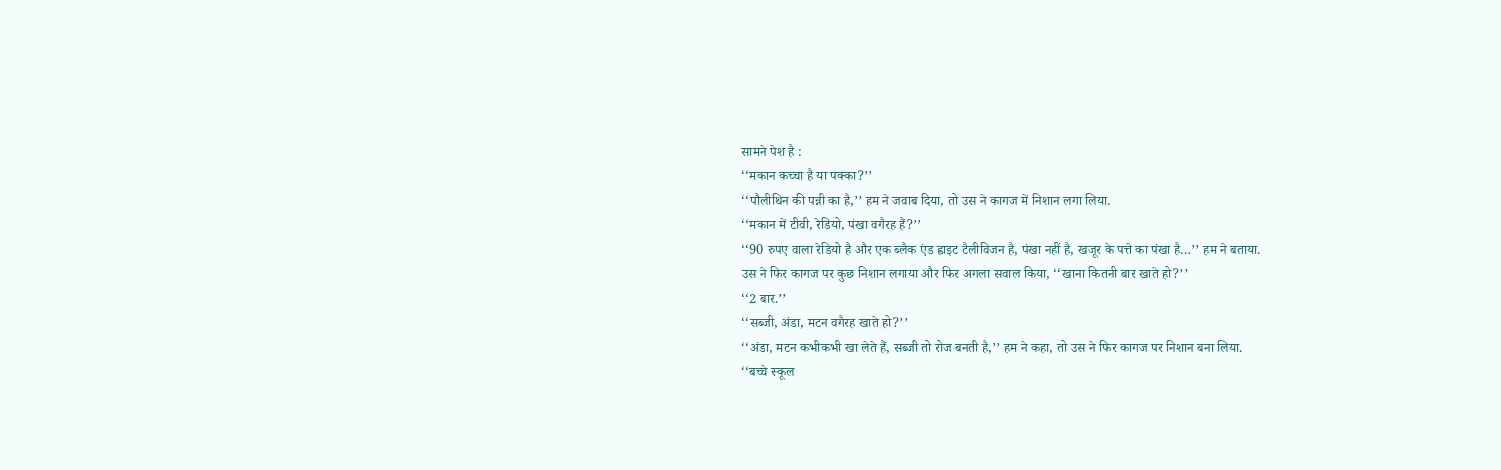सामने पेश है :
‘‘मकान कच्चा है या पक्का?’’
‘‘पौलीथिन की पन्नी का है,’’ हम ने जवाब दिया, तो उस ने कागज में निशान लगा लिया.
‘‘मकान में टीवी, रेडियो, पंखा वगैरह हैं?’’
‘‘90 रुपए वाला रेडियो है और एक ब्लैक एंड ह्वाइट टैलीविजन है, पंखा नहीं है, खजूर के पत्ते का पंखा है…’’ हम ने बताया.
उस ने फिर कागज पर कुछ निशान लगाया और फिर अगला सवाल किया, ‘‘खाना कितनी बार खाते हो?’’
‘‘2 बार.’’
‘‘सब्जी, अंडा, मटन वगैरह खाते हो?’’
‘‘अंडा, मटन कभीकभी खा लेते हैं, सब्जी तो रोज बनती है,’’ हम ने कहा, तो उस ने फिर कागज पर निशान बना लिया.
‘‘बच्चे स्कूल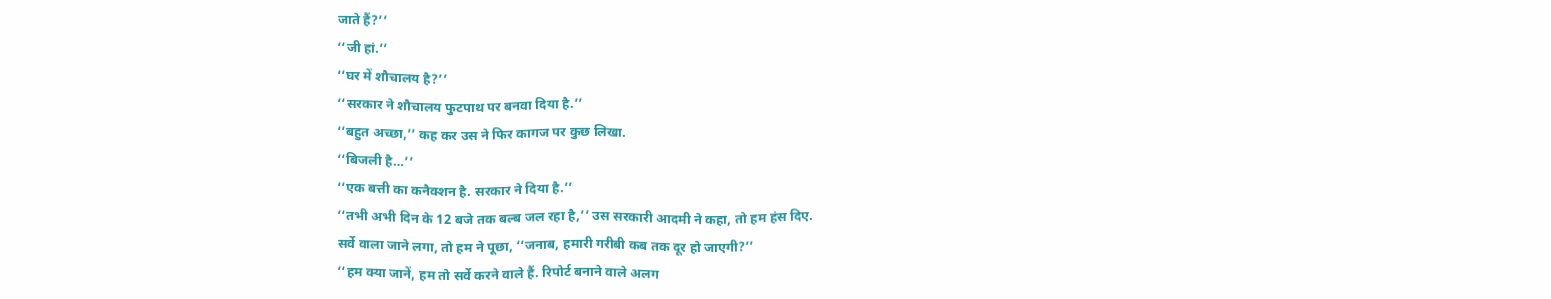जाते हैं?’’
‘‘जी हां.’’
‘‘घर में शौचालय है?’’
‘‘सरकार ने शौचालय फुटपाथ पर बनवा दिया है.’’
‘‘बहुत अच्छा,’’ कह कर उस ने फिर कागज पर कुछ लिखा.
‘‘बिजली है…’’
‘‘एक बत्ती का कनैक्शन है. सरकार ने दिया है.’’
‘‘तभी अभी दिन के 12 बजे तक बल्ब जल रहा है,’’ उस सरकारी आदमी ने कहा, तो हम हंस दिए.
सर्वे वाला जाने लगा, तो हम ने पूछा, ‘‘जनाब, हमारी गरीबी कब तक दूर हो जाएगी?’’
‘‘हम क्या जानें, हम तो सर्वे करने वाले हैं. रिपोर्ट बनाने वाले अलग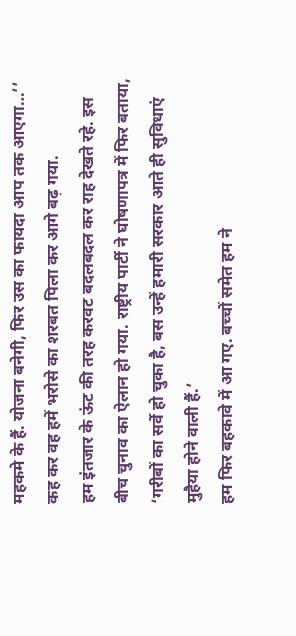महकमे के हैं. योजना बनेगी, फिर उस का फायदा आप तक आएगा…’’ कह कर वह हमें भरोसे का शरबत पिला कर आगे बढ़ गया.
हम इंतजार के ऊंट की तरह करवट बदलबदल कर राह देखते रहे. इस बीच चुनाव का ऐलान हो गया. राष्ट्रीय पार्टी ने घोषणापत्र में फिर बताया, ‘गरीबों का सर्वे हो चुका है, बस उन्हें हमारी सरकार आते ही सुविधाएं मुहैया होने वाली हैं.’
हम फिर बहकावे में आ गए. बच्चों समेत हम ने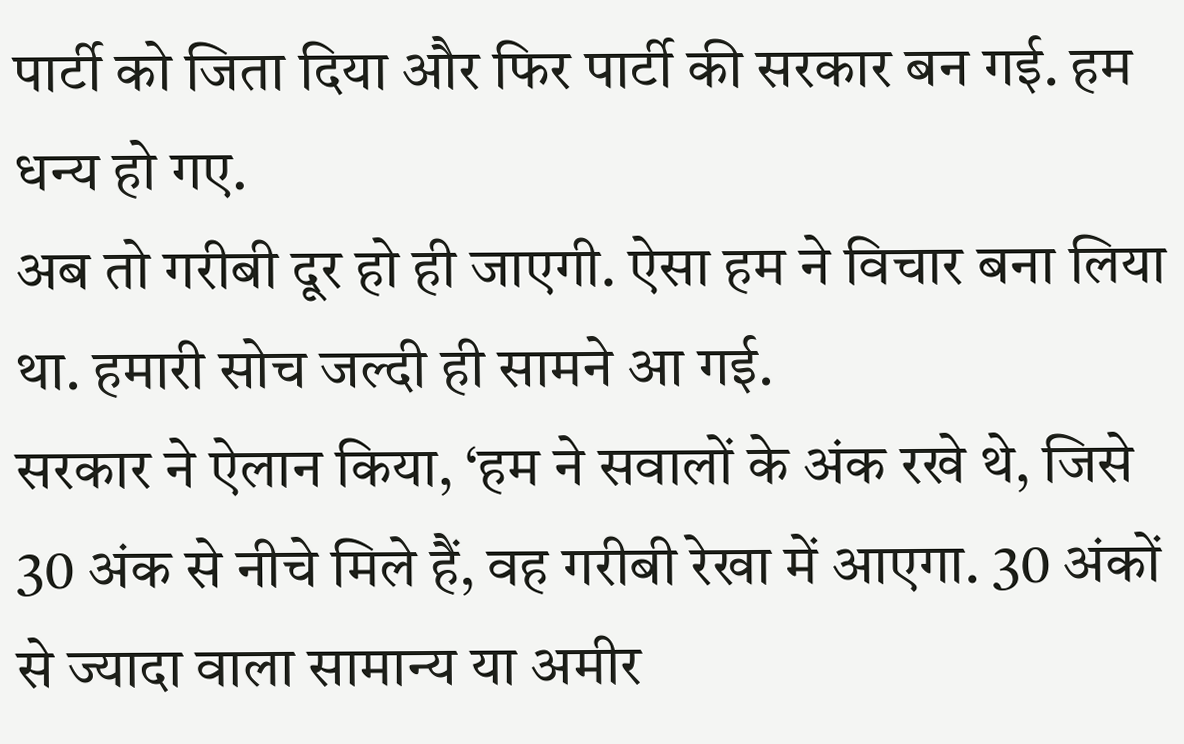पार्टी को जिता दिया और फिर पार्टी की सरकार बन गई. हम धन्य हो गए.
अब तो गरीबी दूर हो ही जाएगी. ऐसा हम ने विचार बना लिया था. हमारी सोच जल्दी ही सामने आ गई.
सरकार ने ऐलान किया, ‘हम ने सवालों के अंक रखे थे, जिसे 30 अंक से नीचे मिले हैं, वह गरीबी रेखा में आएगा. 30 अंकों से ज्यादा वाला सामान्य या अमीर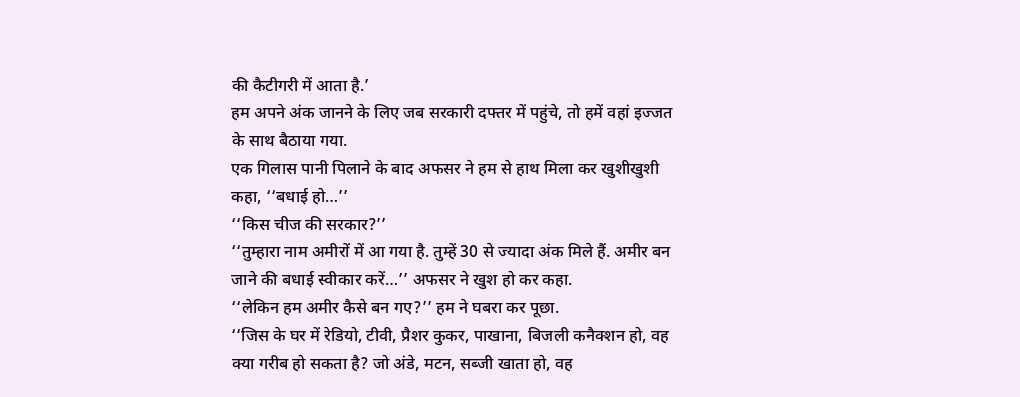की कैटीगरी में आता है.’
हम अपने अंक जानने के लिए जब सरकारी दफ्तर में पहुंचे, तो हमें वहां इज्जत के साथ बैठाया गया.
एक गिलास पानी पिलाने के बाद अफसर ने हम से हाथ मिला कर खुशीखुशी कहा, ‘‘बधाई हो…’’
‘‘किस चीज की सरकार?’’
‘‘तुम्हारा नाम अमीरों में आ गया है. तुम्हें 30 से ज्यादा अंक मिले हैं. अमीर बन जाने की बधाई स्वीकार करें…’’ अफसर ने खुश हो कर कहा.
‘‘लेकिन हम अमीर कैसे बन गए?’’ हम ने घबरा कर पूछा.
‘‘जिस के घर में रेडियो, टीवी, प्रैशर कुकर, पाखाना, बिजली कनैक्शन हो, वह क्या गरीब हो सकता है? जो अंडे, मटन, सब्जी खाता हो, वह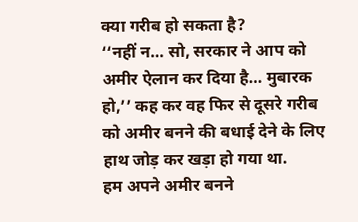क्या गरीब हो सकता है?
‘‘नहीं न… सो, सरकार ने आप को अमीर ऐलान कर दिया है… मुबारक हो,’’ कह कर वह फिर से दूसरे गरीब को अमीर बनने की बधाई देने के लिए हाथ जोड़ कर खड़ा हो गया था.
हम अपने अमीर बनने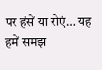पर हंसें या रोएं… यह हमें समझ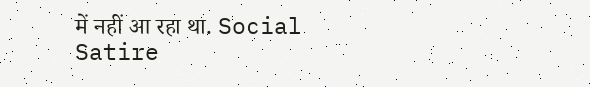में नहीं आ रहा था. Social Satire